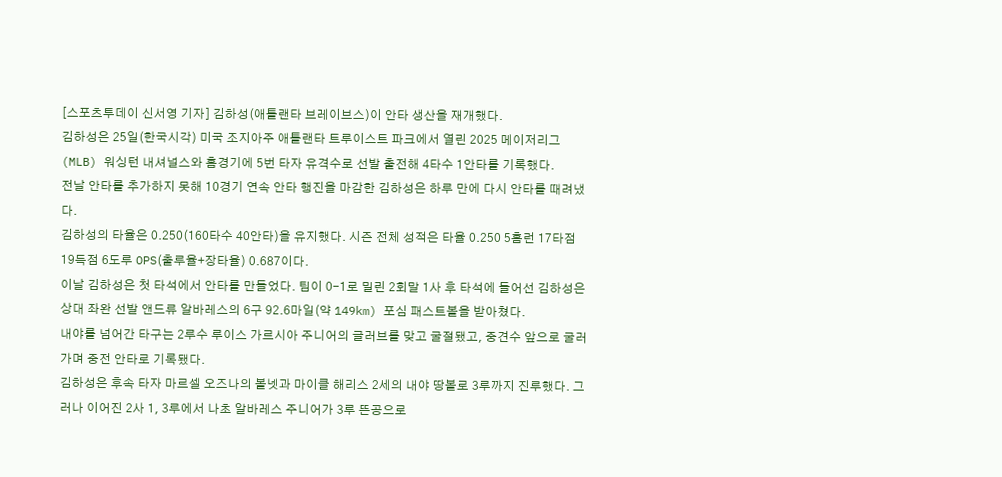[스포츠투데이 신서영 기자] 김하성(애틀랜타 브레이브스)이 안타 생산을 재개했다.
김하성은 25일(한국시각) 미국 조지아주 애틀랜타 트루이스트 파크에서 열린 2025 메이저리그(MLB) 워싱턴 내셔널스와 홈경기에 5번 타자 유격수로 선발 출전해 4타수 1안타를 기록했다.
전날 안타를 추가하지 못해 10경기 연속 안타 행진을 마감한 김하성은 하루 만에 다시 안타를 때려냈다.
김하성의 타율은 0.250(160타수 40안타)을 유지했다. 시즌 전체 성적은 타율 0.250 5홈런 17타점 19득점 6도루 OPS(출루율+장타율) 0.687이다.
이날 김하성은 첫 타석에서 안타를 만들었다. 팀이 0-1로 밀린 2회말 1사 후 타석에 들어선 김하성은 상대 좌완 선발 앤드류 알바레스의 6구 92.6마일(약 149km) 포심 패스트볼을 받아쳤다.
내야를 넘어간 타구는 2루수 루이스 가르시아 주니어의 글러브를 맞고 굴절됐고, 중견수 앞으로 굴러가며 중전 안타로 기록됐다.
김하성은 후속 타자 마르셀 오즈나의 볼넷과 마이클 해리스 2세의 내야 땅볼로 3루까지 진루했다. 그러나 이어진 2사 1, 3루에서 나초 알바레스 주니어가 3루 뜬공으로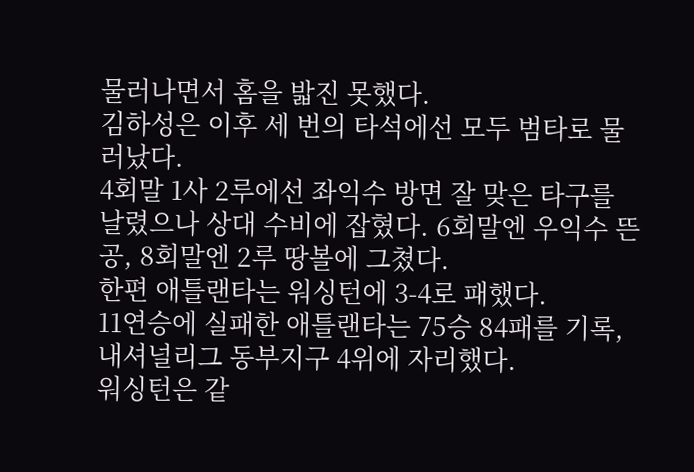물러나면서 홈을 밟진 못했다.
김하성은 이후 세 번의 타석에선 모두 범타로 물러났다.
4회말 1사 2루에선 좌익수 방면 잘 맞은 타구를 날렸으나 상대 수비에 잡혔다. 6회말엔 우익수 뜬공, 8회말엔 2루 땅볼에 그쳤다.
한편 애틀랜타는 워싱턴에 3-4로 패했다.
11연승에 실패한 애틀랜타는 75승 84패를 기록, 내셔널리그 동부지구 4위에 자리했다.
워싱턴은 같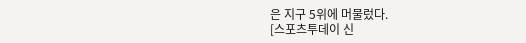은 지구 5위에 머물렀다.
[스포츠투데이 신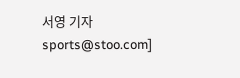서영 기자 sports@stoo.com]